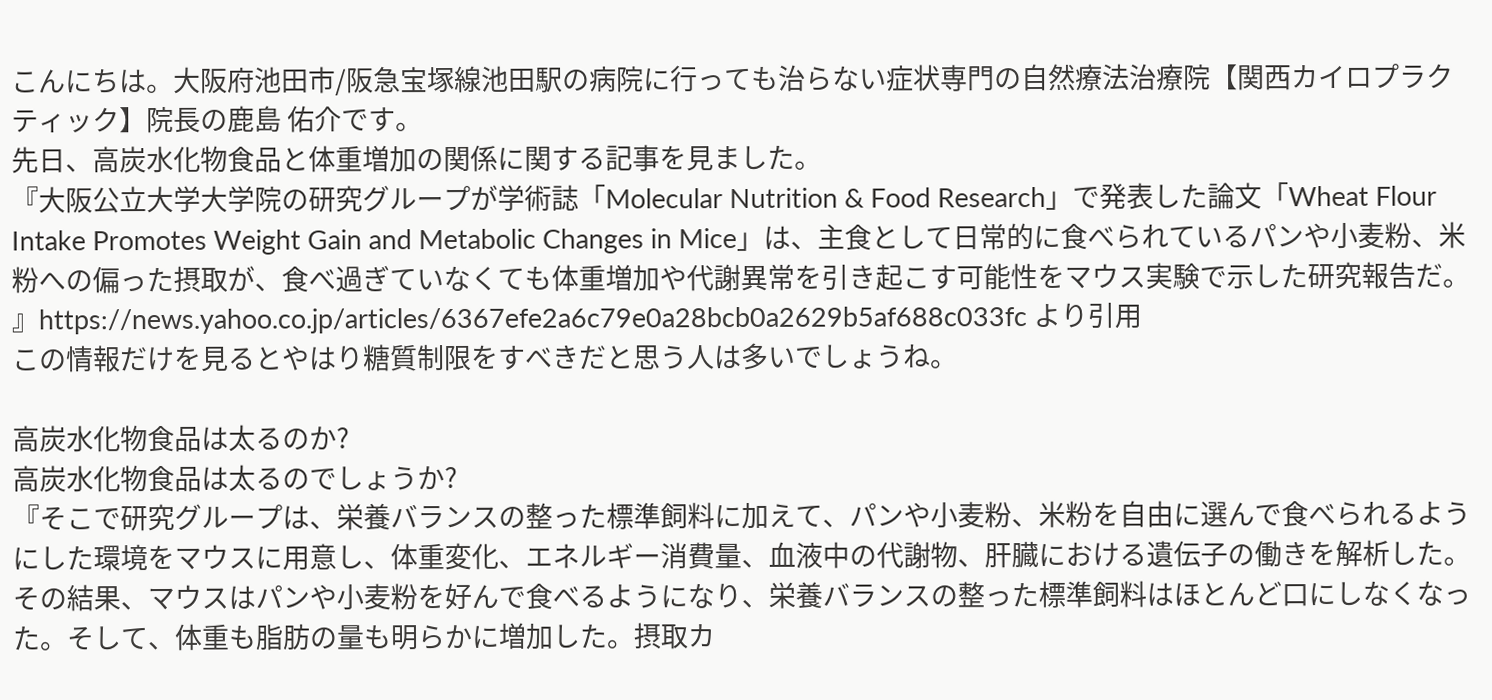こんにちは。大阪府池田市/阪急宝塚線池田駅の病院に行っても治らない症状専門の自然療法治療院【関西カイロプラクティック】院長の鹿島 佑介です。
先日、高炭水化物食品と体重増加の関係に関する記事を見ました。
『大阪公立大学大学院の研究グループが学術誌「Molecular Nutrition & Food Research」で発表した論文「Wheat Flour Intake Promotes Weight Gain and Metabolic Changes in Mice」は、主食として日常的に食べられているパンや小麦粉、米粉への偏った摂取が、食べ過ぎていなくても体重増加や代謝異常を引き起こす可能性をマウス実験で示した研究報告だ。 』https://news.yahoo.co.jp/articles/6367efe2a6c79e0a28bcb0a2629b5af688c033fc より引用
この情報だけを見るとやはり糖質制限をすべきだと思う人は多いでしょうね。

高炭水化物食品は太るのか?
高炭水化物食品は太るのでしょうか?
『そこで研究グループは、栄養バランスの整った標準飼料に加えて、パンや小麦粉、米粉を自由に選んで食べられるようにした環境をマウスに用意し、体重変化、エネルギー消費量、血液中の代謝物、肝臓における遺伝子の働きを解析した。
その結果、マウスはパンや小麦粉を好んで食べるようになり、栄養バランスの整った標準飼料はほとんど口にしなくなった。そして、体重も脂肪の量も明らかに増加した。摂取カ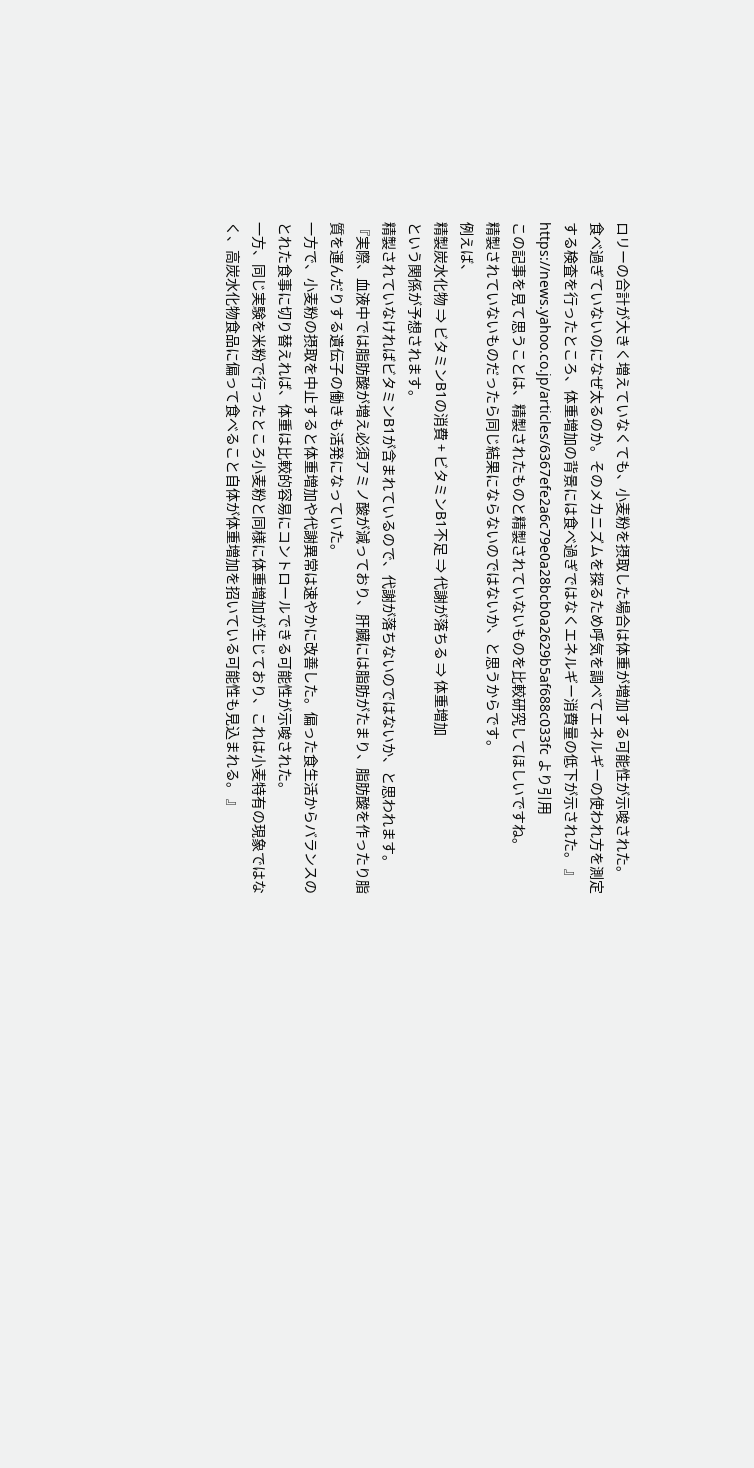ロリーの合計が大きく増えていなくても、小麦粉を摂取した場合は体重が増加する可能性が示唆された。
食べ過ぎていないのになぜ太るのか。そのメカニズムを探るため呼気を調べてエネルギーの使われ方を測定する検査を行ったところ、体重増加の背景には食べ過ぎではなくエネルギー消費量の低下が示された。 』
https://news.yahoo.co.jp/articles/6367efe2a6c79e0a28bcb0a2629b5af688c033fc より引用
この記事を見て思うことは、精製されたものと精製されていないものを比較研究してほしいですね。
精製されていないものだったら同じ結果にならないのではないか、と思うからです。
例えば、
精製炭水化物 ⇒ ビタミンB1の消費 + ビタミンB1不足 ⇒ 代謝が落ちる ⇒ 体重増加
という関係が予想されます。
精製されていなければビタミンB1が含まれているので、代謝が落ちないのではないか、と思われます。
『実際、血液中では脂肪酸が増え必須アミノ酸が減っており、肝臓には脂肪がたまり、脂肪酸を作ったり脂質を運んだりする遺伝子の働きも活発になっていた。
一方で、小麦粉の摂取を中止すると体重増加や代謝異常は速やかに改善した。偏った食生活からバランスのとれた食事に切り替えれば、体重は比較的容易にコントロールできる可能性が示唆された。
一方、同じ実験を米粉で行ったところ小麦粉と同様に体重増加が生じており、これは小麦特有の現象ではなく、高炭水化物食品に偏って食べること自体が体重増加を招いている可能性も見込まれる。 』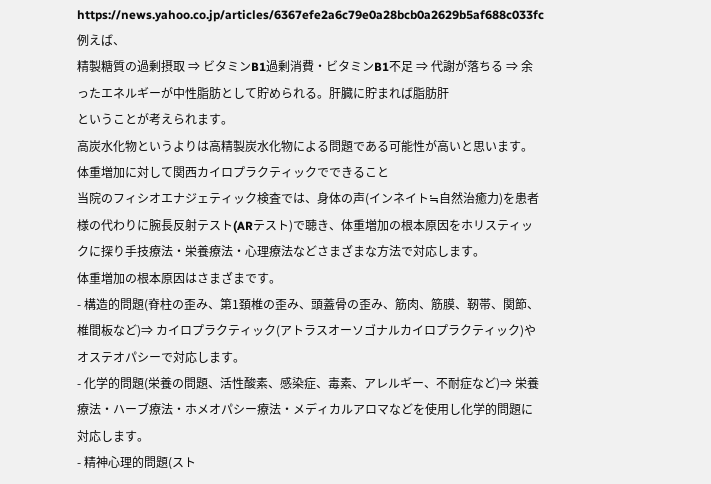https://news.yahoo.co.jp/articles/6367efe2a6c79e0a28bcb0a2629b5af688c033fc
例えば、
精製糖質の過剰摂取 ⇒ ビタミンB1過剰消費・ビタミンB1不足 ⇒ 代謝が落ちる ⇒ 余ったエネルギーが中性脂肪として貯められる。肝臓に貯まれば脂肪肝
ということが考えられます。
高炭水化物というよりは高精製炭水化物による問題である可能性が高いと思います。
体重増加に対して関西カイロプラクティックでできること
当院のフィシオエナジェティック検査では、身体の声(インネイト≒自然治癒力)を患者様の代わりに腕長反射テスト(ARテスト)で聴き、体重増加の根本原因をホリスティックに探り手技療法・栄養療法・心理療法などさまざまな方法で対応します。
体重増加の根本原因はさまざまです。
- 構造的問題(脊柱の歪み、第1頚椎の歪み、頭蓋骨の歪み、筋肉、筋膜、靭帯、関節、椎間板など)⇒ カイロプラクティック(アトラスオーソゴナルカイロプラクティック)やオステオパシーで対応します。
- 化学的問題(栄養の問題、活性酸素、感染症、毒素、アレルギー、不耐症など)⇒ 栄養療法・ハーブ療法・ホメオパシー療法・メディカルアロマなどを使用し化学的問題に対応します。
- 精神心理的問題(スト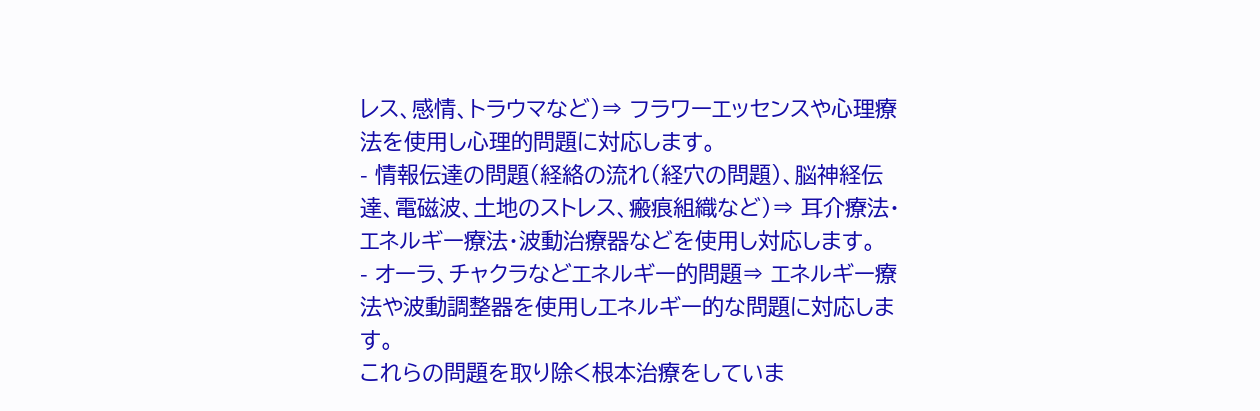レス、感情、トラウマなど)⇒ フラワーエッセンスや心理療法を使用し心理的問題に対応します。
- 情報伝達の問題(経絡の流れ(経穴の問題)、脳神経伝達、電磁波、土地のストレス、瘢痕組織など)⇒ 耳介療法・エネルギー療法・波動治療器などを使用し対応します。
- オーラ、チャクラなどエネルギー的問題⇒ エネルギー療法や波動調整器を使用しエネルギー的な問題に対応します。
これらの問題を取り除く根本治療をしていま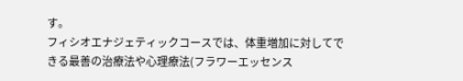す。
フィシオエナジェティックコースでは、体重増加に対してできる最善の治療法や心理療法(フラワーエッセンス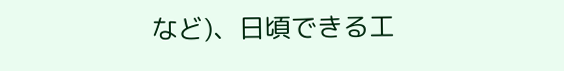など)、日頃できる工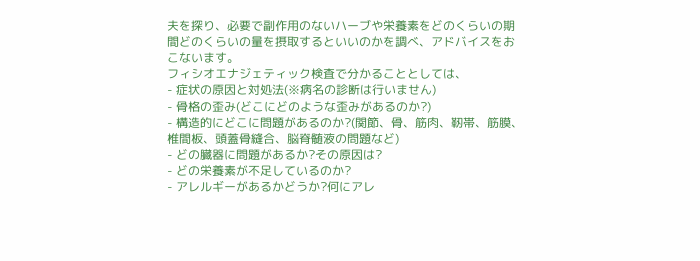夫を探り、必要で副作用のないハーブや栄養素をどのくらいの期間どのくらいの量を摂取するといいのかを調べ、アドバイスをおこないます。
フィシオエナジェティック検査で分かることとしては、
- 症状の原因と対処法(※病名の診断は行いません)
- 骨格の歪み(どこにどのような歪みがあるのか?)
- 構造的にどこに問題があるのか?(関節、骨、筋肉、靭帯、筋膜、椎間板、頭蓋骨縫合、脳脊髄液の問題など)
- どの臓器に問題があるか?その原因は?
- どの栄養素が不足しているのか?
- アレルギーがあるかどうか?何にアレ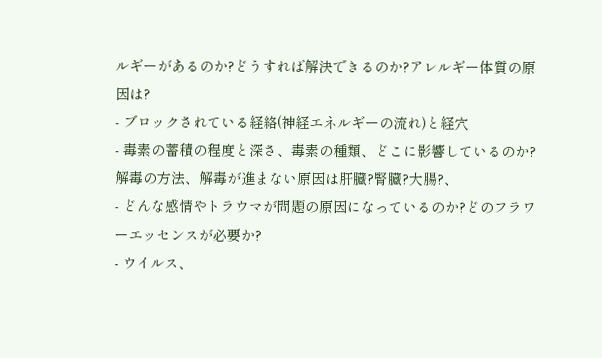ルギーがあるのか?どうすれば解決できるのか?アレルギー体質の原因は?
- ブロックされている経絡(神経エネルギーの流れ)と経穴
- 毒素の蓄積の程度と深さ、毒素の種類、どこに影響しているのか?解毒の方法、解毒が進まない原因は肝臓?腎臓?大腸?、
- どんな感情やトラウマが問題の原因になっているのか?どのフラワーエッセンスが必要か?
- ウイルス、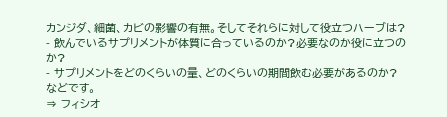カンジダ、細菌、カビの影響の有無。そしてそれらに対して役立つハーブは?
- 飲んでいるサプリメントが体質に合っているのか?必要なのか役に立つのか?
- サプリメントをどのくらいの量、どのくらいの期間飲む必要があるのか?
などです。
⇒ フィシオ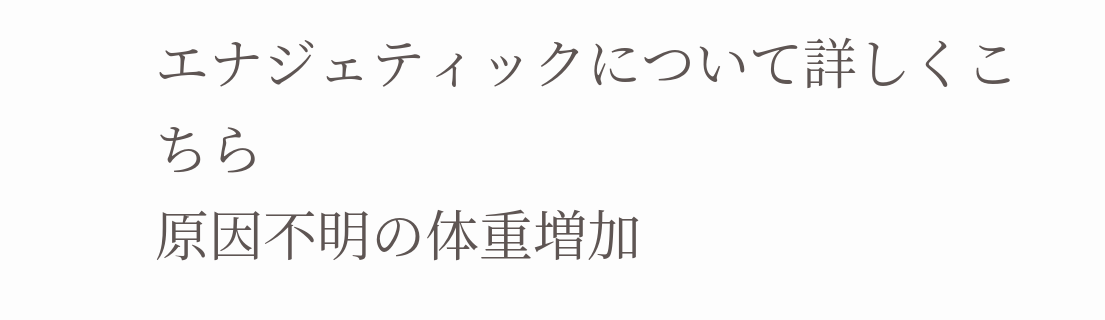エナジェティックについて詳しくこちら
原因不明の体重増加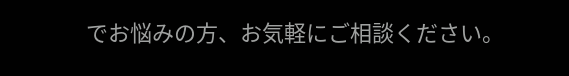でお悩みの方、お気軽にご相談ください。